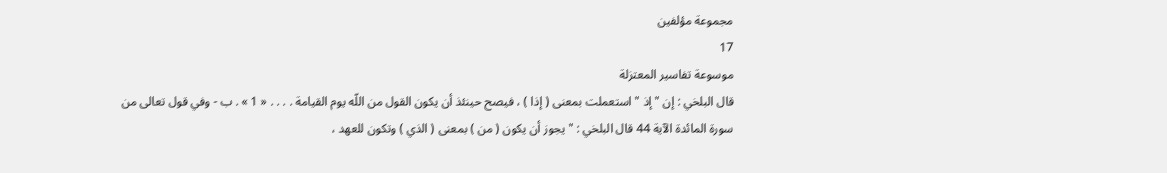مجموعة مؤلفين
17
موسوعة تفاسير المعتزلة
قال البلخي : إن " إذ " استعملت بمعنى ( إذا ) ، فيصح حينئذ أن يكون القول من اللّه يوم القيامة . . . . « 1 » . ب - وفي قول تعالى من سورة المائدة الآية 44 قال البلخي : " يجوز أن يكون ( من ) بمعنى ( الذي ) وتكون للعهد ،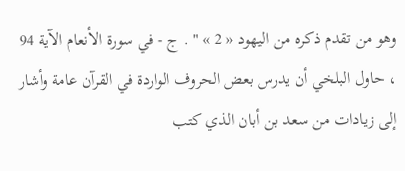وهو من تقدم ذكره من اليهود « 2 » " . ج - في سورة الأنعام الآية 94 ، حاول البلخي أن يدرس بعض الحروف الواردة في القرآن عامة وأشار إلى زيادات من سعد بن أبان الذي كتب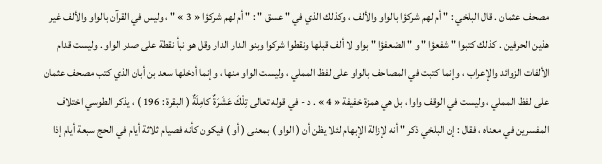مصحف عثمان . قال البلخي : " أم لهم شركؤا بالواو والألف ، وكذلك الذي في " عسق " : " أم لهم شركؤا « 3 » " ، وليس في القرآن بالواو والألف غير هذين الحرفين . كذلك كتبوا " شفعؤا " و " الضعفؤا " بواو لا ألف قبلها ونقطوا شركوا وبنو الدار الدار وقل هو نبأ نقطة على صدر الواو . وليست قدام الألفات الزوائد والإعراب ، وإنما كتبت في المصاحف بالواو على لفظ المملي ، وليست الواو منها ، وإنما أدخلها سعد بن أبان الذي كتب مصحف عثمان على لفظ المملي ، وليست في الوقف واوا ، بل هي همزة خفيفة « 4 » . د - في قوله تعالى تِلْكَ عَشَرَةٌ كامِلَةٌ ( البقرة : 196 ) ، يذكر الطوسي اختلاف المفسرين في معناه ، فقال : إن البلخي ذكر " أنه لإزالة الإبهام لئلا يظن أن ( الواو ) بمعنى ( أو ) فيكون كأنه فصيام ثلاثة أيام في الحج سبعة أيام إذا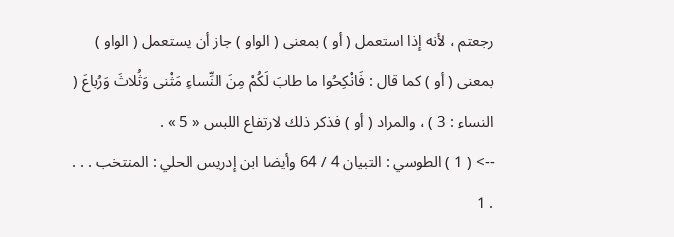رجعتم ، لأنه إذا استعمل ( أو ) بمعنى ( الواو ) جاز أن يستعمل ( الواو ) بمعنى ( أو ) كما قال : فَانْكِحُوا ما طابَ لَكُمْ مِنَ النِّساءِ مَثْنى وَثُلاثَ وَرُباعَ ( النساء : 3 ) ، والمراد ( أو ) فذكر ذلك لارتفاع اللبس « 5 » .
--> ( 1 ) الطوسي : التبيان 4 / 64 وأيضا ابن إدريس الحلي : المنتخب . . . . 1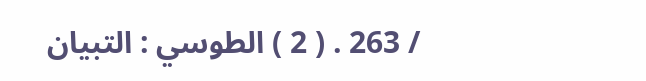/ 263 . ( 2 ) الطوسي : التبيان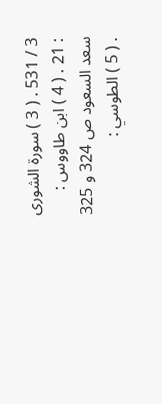3 / 531 . ( 3 ) سورة الشورى : 21 . ( 4 ) ابن طاووس : سعد السعود ص 324 و 325 . ( 5 ) الطوسي :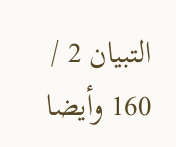التبيان 2 / 160 وأيضا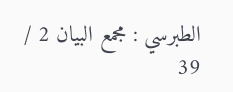الطبرسي : مجمع البيان 2 / 39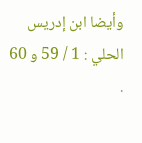وأيضا ابن إدريس الحلي : 1 / 59 و 60 .